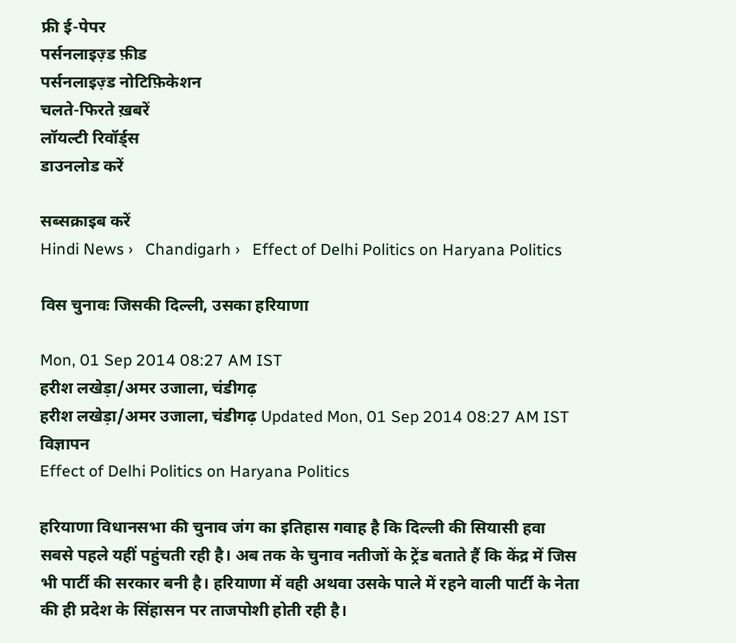फ्री ई-पेपर
पर्सनलाइज़्ड फ़ीड
पर्सनलाइज़्ड नोटिफ़िकेशन
चलते-फिरते ख़बरें
लॉयल्टी रिवॉर्ड्स
डाउनलोड करें

सब्सक्राइब करें
Hindi News ›   Chandigarh ›   Effect of Delhi Politics on Haryana Politics

विस चुनावः जिसकी दिल्ली, उसका हरियाणा

Mon, 01 Sep 2014 08:27 AM IST
हरीश लखेड़ा/अमर उजाला, चंडीगढ़
हरीश लखेड़ा/अमर उजाला, चंडीगढ़ Updated Mon, 01 Sep 2014 08:27 AM IST
विज्ञापन
Effect of Delhi Politics on Haryana Politics

हरियाणा विधानसभा की चुनाव जंग का इतिहास गवाह है कि दिल्ली की सियासी हवा सबसे पहले यहीं पहुंचती रही है। अब तक के चुनाव नतीजों के ट्रेंड बताते हैं कि केंद्र में जिस भी पार्टी की सरकार बनी है। हरियाणा में वही अथवा उसके पाले में रहने वाली पार्टी के नेता की ही प्रदेश के सिंहासन पर ताजपोशी होती रही है।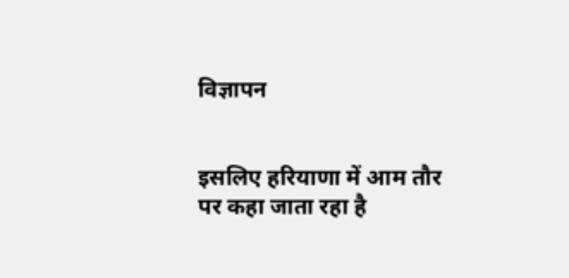विज्ञापन


इसलिए हरियाणा में आम तौर पर कहा जाता रहा है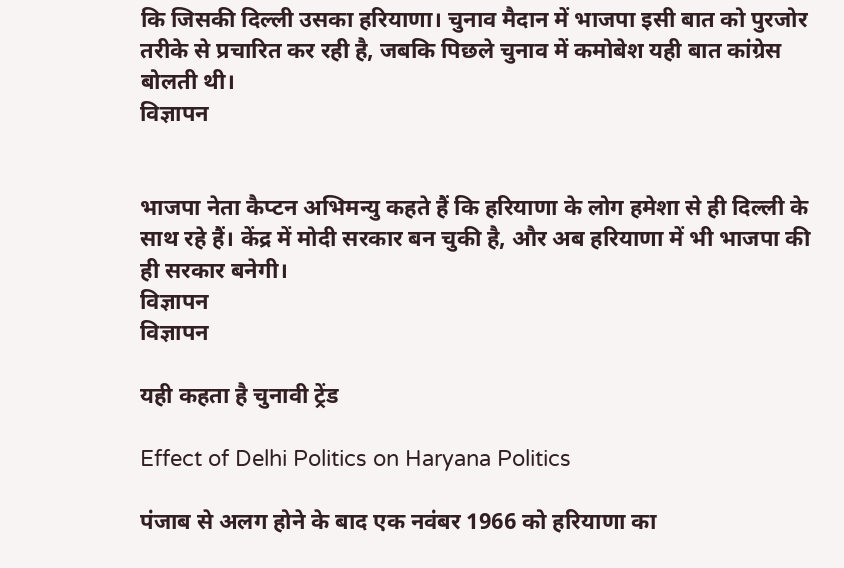कि जिसकी दिल्ली उसका हरियाणा। चुनाव मैदान में भाजपा इसी बात को पुरजोर तरीके से प्रचारित कर रही है, जबकि पिछले चुनाव में कमोबेश यही बात कांग्रेस बोलती थी।
विज्ञापन


भाजपा नेता कैप्टन अभिमन्यु कहते हैं कि हरियाणा के लोग हमेशा से ही दिल्ली के साथ रहे हैं। केंद्र में मोदी सरकार बन चुकी है, और अब हरियाणा में भी भाजपा की ही सरकार बनेगी।
विज्ञापन
विज्ञापन

यही कहता है चुनावी ट्रेंड

Effect of Delhi Politics on Haryana Politics

पंजाब से अलग होने के बाद एक नवंबर 1966 को हरियाणा का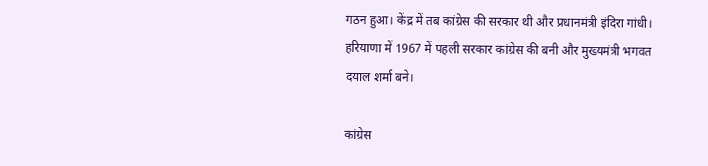गठन हुआ। केंद्र में तब कांग्रेस की सरकार थी और प्रधानमंत्री इंदिरा गांधी। हरियाणा में 1967 में पहली सरकार कांग्रेस की बनी और मुख्यमंत्री भगवत दयाल शर्मा बने।

कांग्रेस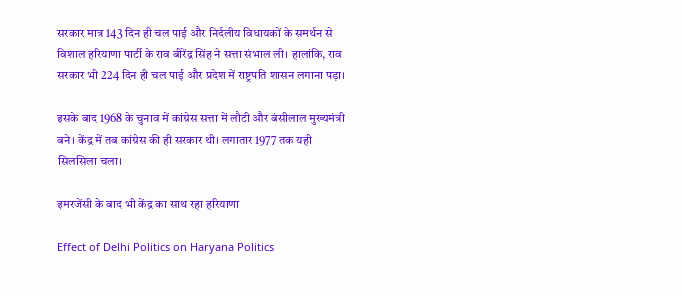सरकार मात्र 143 दिन ही चल पाई और निर्दलीय विधायकों के समर्थन से विशाल हरियाणा पार्टी के राव बीरेंद्र सिंह ने सत्ता संभाल ली। हालांकि, राव सरकार भी 224 दिन ही चल पाई और प्रदेश में राष्ट्रपति शासन लगाना पड़ा।

इसके बाद 1968 के चुनाव में कांग्रेस सत्ता में लौटी और बंसीलाल मुख्यमंत्री बने। केंद्र में तब कांग्रेस की ही सरकार थी। लगातार 1977 तक यही सिलसिला चला।

इमरजेंसी के बाद भी केंद्र का साथ रहा हरियाणा

Effect of Delhi Politics on Haryana Politics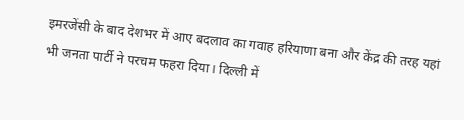इमरजेंसी के बाद देशभर में आए बदलाव का गवाह हरियाणा बना और केंद्र की तरह यहां भी जनता पार्टी ने परचम फहरा दिया। दिल्ली में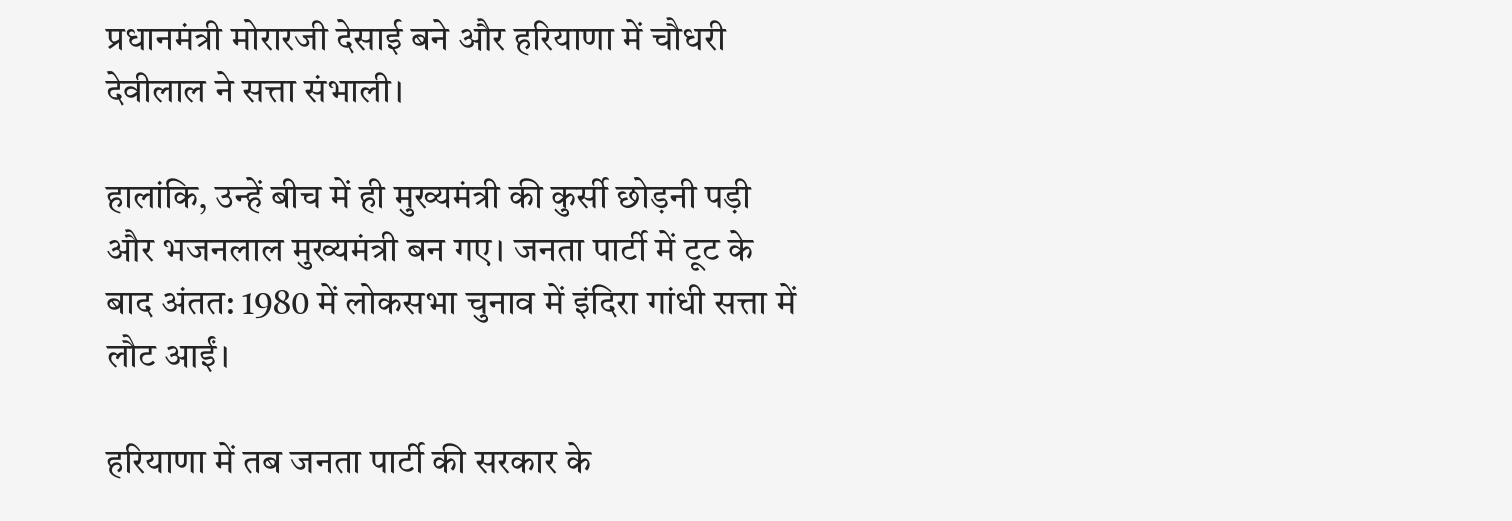प्रधानमंत्री मोरारजी देसाई बने और हरियाणा में चौधरी देवीलाल ने सत्ता संभाली।

हालांकि, उन्हें बीच में ही मुख्यमंत्री की कुर्सी छोड़नी पड़ी और भजनलाल मुख्यमंत्री बन गए। जनता पार्टी में टूट के बाद अंतत: 1980 में लोकसभा चुनाव में इंदिरा गांधी सत्ता में लौट आईं।

हरियाणा में तब जनता पार्टी की सरकार के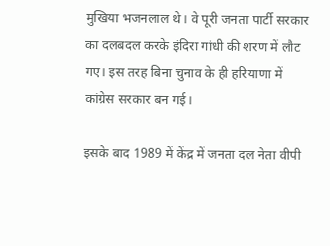मुखिया भजनलाल थे। वे पूरी जनता पार्टी सरकार का दलबदल करके इंदिरा गांधी की शरण में लौट गए। इस तरह बिना चुनाव के ही हरियाणा में कांग्रेस सरकार बन गई।

इसके बाद 1989 में केंद्र में जनता दल नेता वीपी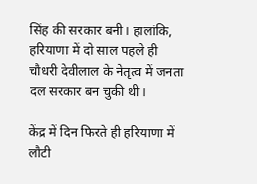सिंह की सरकार बनी। हालांकि, हरियाणा में दो साल पहले ही चौधरी देवीलाल के नेतृत्व में जनता दल सरकार बन चुकी थी।

केंद्र में दिन फिरते ही हरियाणा में लौटी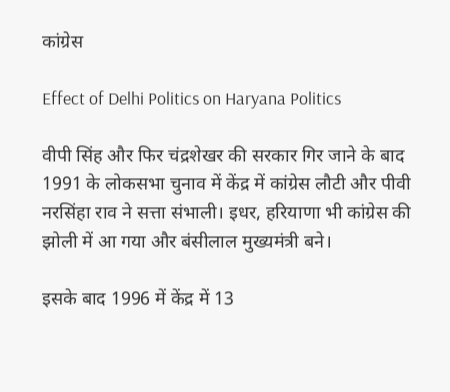कांग्रेस

Effect of Delhi Politics on Haryana Politics

वीपी सिंह और फिर चंद्रशेखर की सरकार गिर जाने के बाद 1991 के लोकसभा चुनाव में केंद्र में कांग्रेस लौटी और पीवी नरसिंहा राव ने सत्ता संभाली। इधर, हरियाणा भी कांग्रेस की झोली में आ गया और बंसीलाल मुख्यमंत्री बने।

इसके बाद 1996 में केंद्र में 13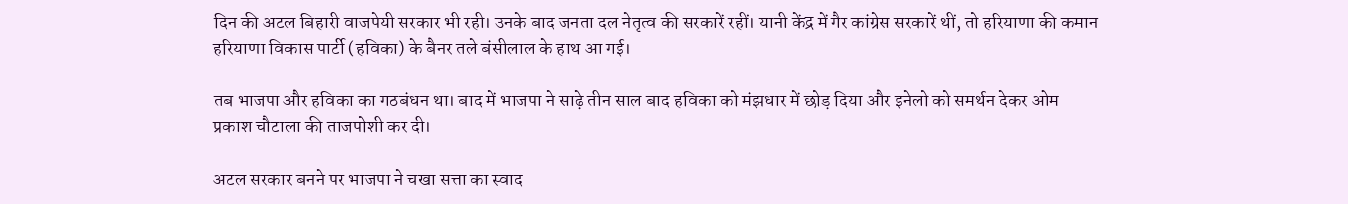दिन की अटल बिहारी वाजपेयी सरकार भी रही। उनके बाद जनता दल नेतृत्व की सरकारें रहीं। यानी केंद्र में गैर कांग्रेस सरकारें थीं, तो हरियाणा की कमान हरियाणा विकास पार्टी (हविका) के बैनर तले बंसीलाल के हाथ आ गई।

तब भाजपा और हविका का गठबंधन था। बाद में भाजपा ने साढ़े तीन साल बाद हविका को मंझधार में छोड़ दिया और इनेलो को समर्थन देकर ओम प्रकाश चौटाला की ताजपोशी कर दी।

अटल सरकार बनने पर भाजपा ने चखा सत्ता का स्वाद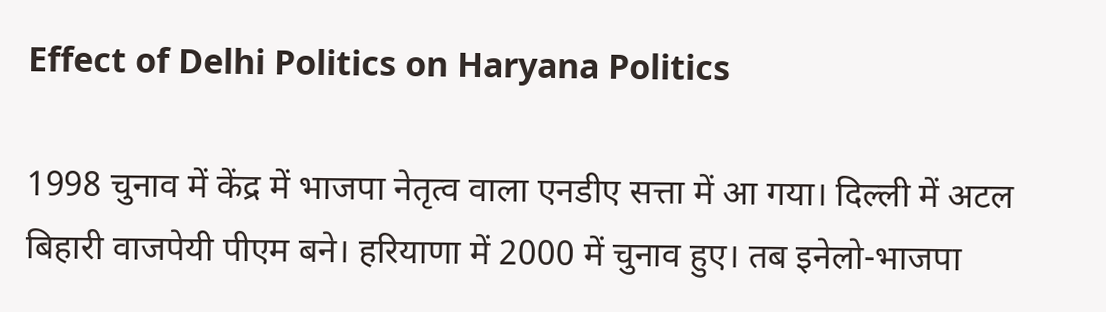Effect of Delhi Politics on Haryana Politics

1998 चुनाव में केंद्र में भाजपा नेतृत्व वाला एनडीए सत्ता में आ गया। दिल्ली में अटल बिहारी वाजपेयी पीएम बने। हरियाणा में 2000 में चुनाव हुए। तब इनेलो-भाजपा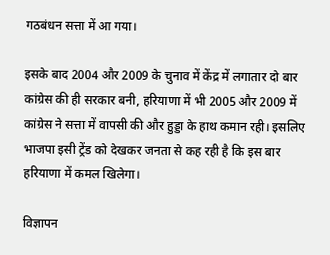गठबंधन सत्ता में आ गया।

इसके बाद 2004 और 2009 के चुनाव में केंद्र में लगातार दो बार कांग्रेस की ही सरकार बनी, हरियाणा में भी 2005 और 2009 में कांग्रेस ने सत्ता में वापसी की और हुड्डा के हाथ कमान रही। इसलिए भाजपा इसी ट्रेंड को देखकर जनता से कह रही है कि इस बार हरियाणा में कमल खिलेगा।

विज्ञापन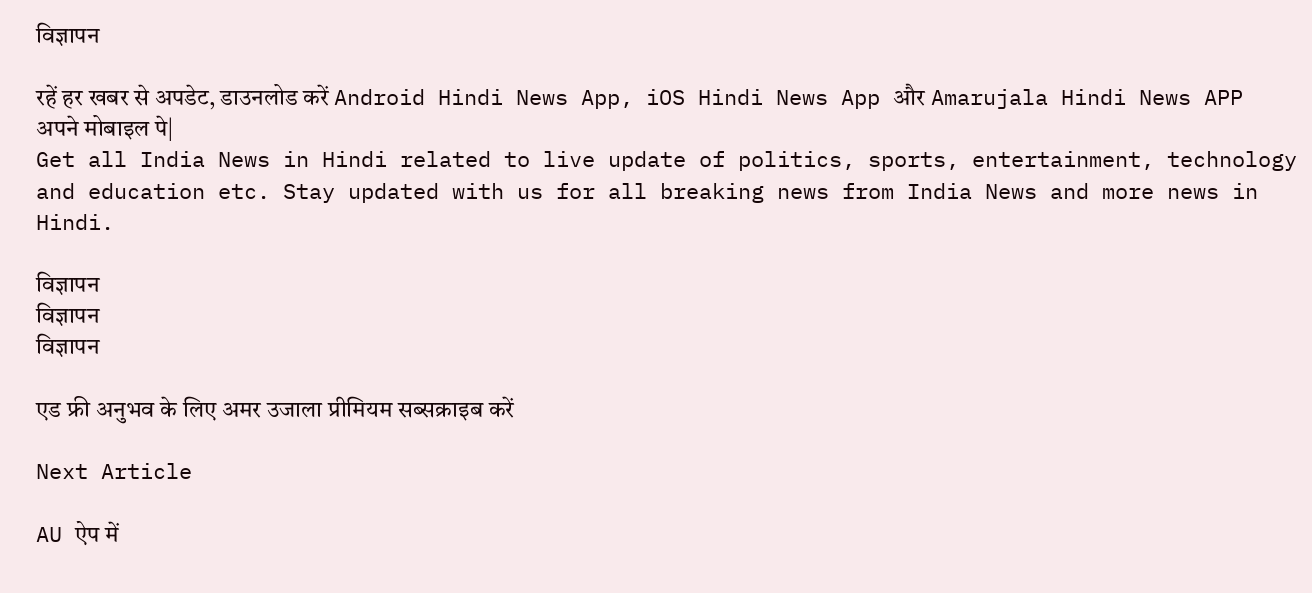विज्ञापन

रहें हर खबर से अपडेट, डाउनलोड करें Android Hindi News App, iOS Hindi News App और Amarujala Hindi News APP अपने मोबाइल पे|
Get all India News in Hindi related to live update of politics, sports, entertainment, technology and education etc. Stay updated with us for all breaking news from India News and more news in Hindi.

विज्ञापन
विज्ञापन
विज्ञापन

एड फ्री अनुभव के लिए अमर उजाला प्रीमियम सब्सक्राइब करें

Next Article

AU ऐप में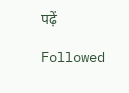पढ़ें

Followed